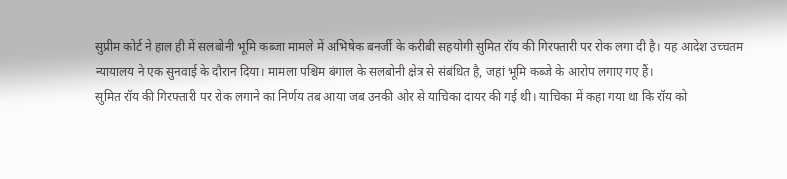सुप्रीम कोर्ट ने हाल ही में सलबोनी भूमि कब्जा मामले में अभिषेक बनर्जी के करीबी सहयोगी सुमित रॉय की गिरफ्तारी पर रोक लगा दी है। यह आदेश उच्चतम न्यायालय ने एक सुनवाई के दौरान दिया। मामला पश्चिम बंगाल के सलबोनी क्षेत्र से संबंधित है, जहां भूमि कब्जे के आरोप लगाए गए हैं।
सुमित रॉय की गिरफ्तारी पर रोक लगाने का निर्णय तब आया जब उनकी ओर से याचिका दायर की गई थी। याचिका में कहा गया था कि रॉय को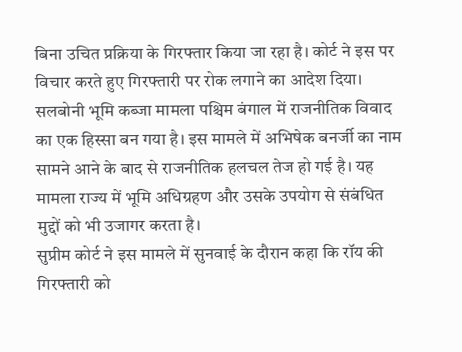बिना उचित प्रक्रिया के गिरफ्तार किया जा रहा है। कोर्ट ने इस पर विचार करते हुए गिरफ्तारी पर रोक लगाने का आदेश दिया।
सलबोनी भूमि कब्जा मामला पश्चिम बंगाल में राजनीतिक विवाद का एक हिस्सा बन गया है। इस मामले में अभिषेक बनर्जी का नाम सामने आने के बाद से राजनीतिक हलचल तेज हो गई है। यह मामला राज्य में भूमि अधिग्रहण और उसके उपयोग से संबंधित मुद्दों को भी उजागर करता है।
सुप्रीम कोर्ट ने इस मामले में सुनवाई के दौरान कहा कि रॉय की गिरफ्तारी को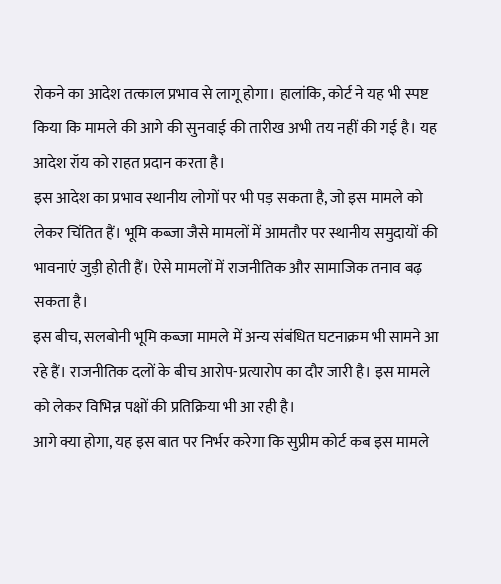रोकने का आदेश तत्काल प्रभाव से लागू होगा। हालांकि, कोर्ट ने यह भी स्पष्ट किया कि मामले की आगे की सुनवाई की तारीख अभी तय नहीं की गई है। यह आदेश रॉय को राहत प्रदान करता है।
इस आदेश का प्रभाव स्थानीय लोगों पर भी पड़ सकता है, जो इस मामले को लेकर चिंतित हैं। भूमि कब्जा जैसे मामलों में आमतौर पर स्थानीय समुदायों की भावनाएं जुड़ी होती हैं। ऐसे मामलों में राजनीतिक और सामाजिक तनाव बढ़ सकता है।
इस बीच, सलबोनी भूमि कब्जा मामले में अन्य संबंधित घटनाक्रम भी सामने आ रहे हैं। राजनीतिक दलों के बीच आरोप-प्रत्यारोप का दौर जारी है। इस मामले को लेकर विभिन्न पक्षों की प्रतिक्रिया भी आ रही है।
आगे क्या होगा, यह इस बात पर निर्भर करेगा कि सुप्रीम कोर्ट कब इस मामले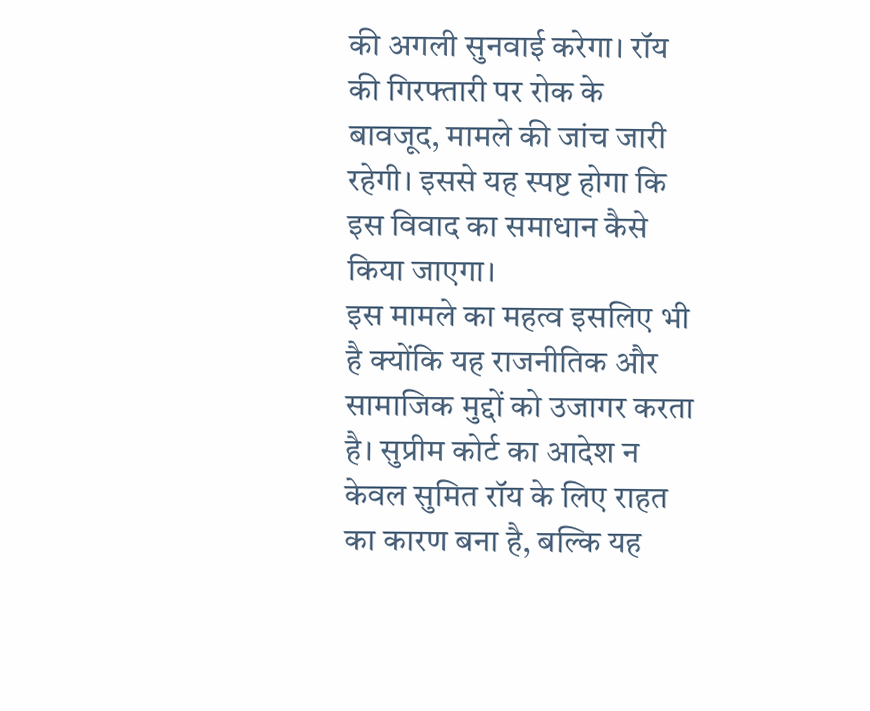की अगली सुनवाई करेगा। रॉय की गिरफ्तारी पर रोक के बावजूद, मामले की जांच जारी रहेगी। इससे यह स्पष्ट होगा कि इस विवाद का समाधान कैसे किया जाएगा।
इस मामले का महत्व इसलिए भी है क्योंकि यह राजनीतिक और सामाजिक मुद्दों को उजागर करता है। सुप्रीम कोर्ट का आदेश न केवल सुमित रॉय के लिए राहत का कारण बना है, बल्कि यह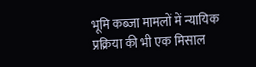भूमि कब्जा मामलों में न्यायिक प्रक्रिया की भी एक मिसाल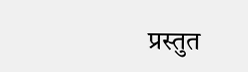प्रस्तुत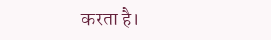करता है।